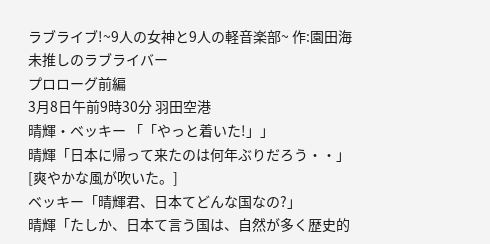ラブライブ!~9人の女神と9人の軽音楽部~ 作:園田海未推しのラブライバー
プロローグ前編
3月8日午前9時30分 羽田空港
晴輝・ベッキー 「「やっと着いた!」」
晴輝「日本に帰って来たのは何年ぶりだろう・・」
[爽やかな風が吹いた。]
ベッキー「晴輝君、日本てどんな国なの?」
晴輝「たしか、日本て言う国は、自然が多く歴史的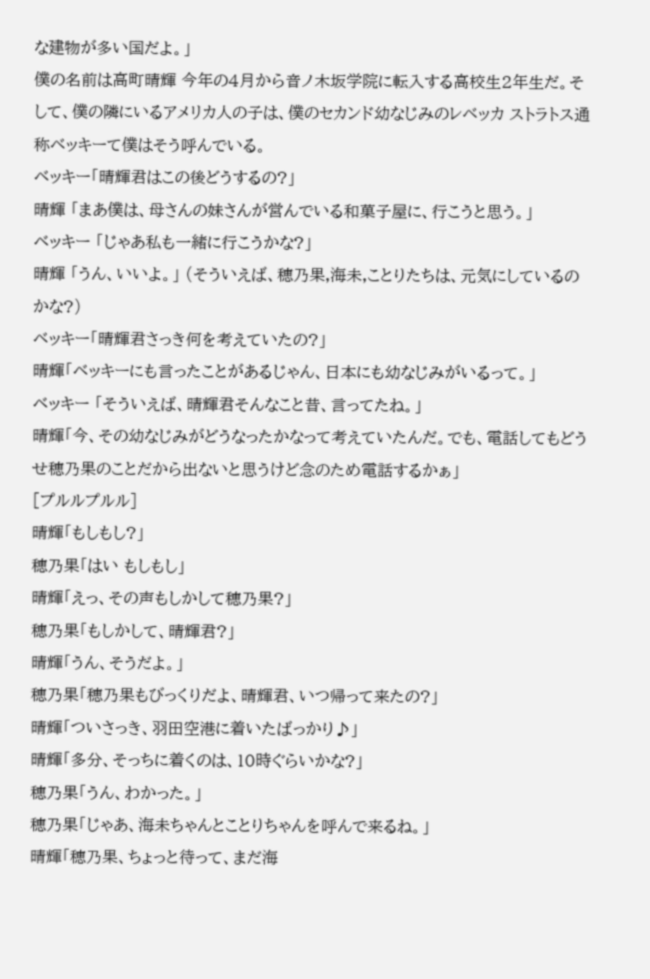な建物が多い国だよ。」
僕の名前は高町晴輝 今年の4月から音ノ木坂学院に転入する高校生2年生だ。そして、僕の隣にいるアメリカ人の子は、僕のセカンド幼なじみのレベッカ ストラトス通称ベッキーて僕はそう呼んでいる。
ベッキー「晴輝君はこの後どうするの?」
晴輝 「まあ僕は、母さんの妹さんが営んでいる和菓子屋に、行こうと思う。」
ベッキー 「じゃあ私も一緒に行こうかな?」
晴輝 「うん、いいよ。」 (そういえば、穂乃果,海未,ことりたちは、元気にしているのかな?)
ベッキー「晴輝君さっき何を考えていたの?」
晴輝「ベッキーにも言ったことがあるじゃん、日本にも幼なじみがいるって。」
ベッキー 「そういえば、晴輝君そんなこと昔、言ってたね。」
晴輝「今、その幼なじみがどうなったかなって考えていたんだ。でも、電話してもどうせ穂乃果のことだから出ないと思うけど念のため電話するかぁ」
[プルルプルル]
晴輝「もしもし?」
穂乃果「はい もしもし」
晴輝「えっ、その声もしかして穂乃果?」
穂乃果「もしかして、晴輝君?」
晴輝「うん、そうだよ。」
穂乃果「穂乃果もびっくりだよ、晴輝君、いつ帰って来たの?」
晴輝「ついさっき、羽田空港に着いたばっかり♪」
晴輝「多分、そっちに着くのは、10時ぐらいかな?」
穂乃果「うん、わかった。」
穂乃果「じゃあ、海未ちゃんとことりちゃんを呼んで来るね。」
晴輝「穂乃果、ちょっと待って、まだ海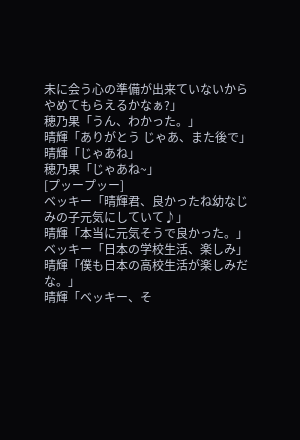未に会う心の準備が出来ていないからやめてもらえるかなぁ?」
穂乃果「うん、わかった。」
晴輝「ありがとう じゃあ、また後で」
晴輝「じゃあね」
穂乃果「じゃあね~」
[プッープッー]
ベッキー「晴輝君、良かったね幼なじみの子元気にしていて♪」
晴輝「本当に元気そうで良かった。」
ベッキー「日本の学校生活、楽しみ」
晴輝「僕も日本の高校生活が楽しみだな。」
晴輝「ベッキー、そ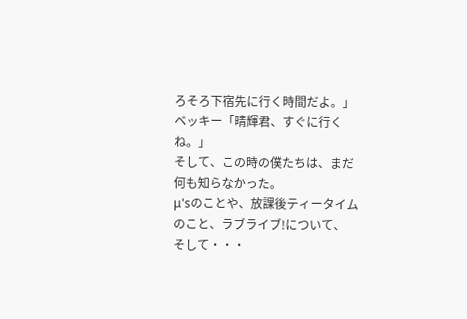ろそろ下宿先に行く時間だよ。」
ベッキー「晴輝君、すぐに行くね。」
そして、この時の僕たちは、まだ何も知らなかった。
μ'sのことや、放課後ティータイムのこと、ラブライブ!について、
そして・・・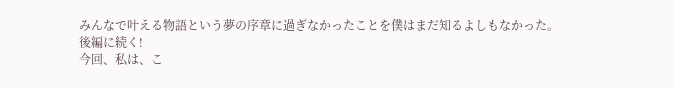みんなで叶える物語という夢の序章に過ぎなかったことを僕はまだ知るよしもなかった。
後編に続く!
今回、私は、こ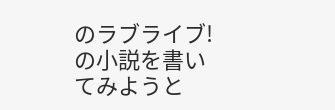のラブライブ!の小説を書いてみようと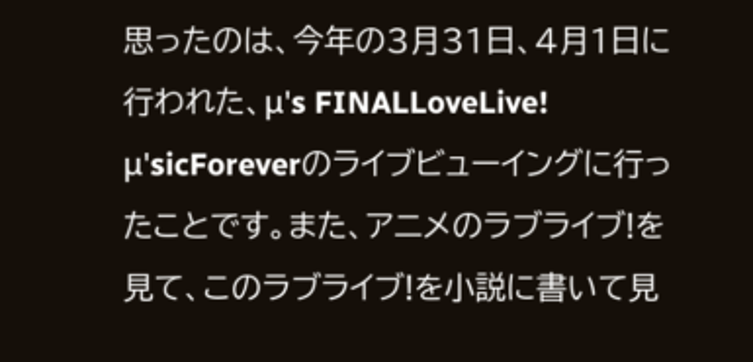思ったのは、今年の3月31日、4月1日に行われた、μ's FINALLoveLive! μ'sicForeverのライブビューイングに行ったことです。また、アニメのラブライブ!を見て、このラブライブ!を小説に書いて見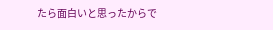たら面白いと思ったからで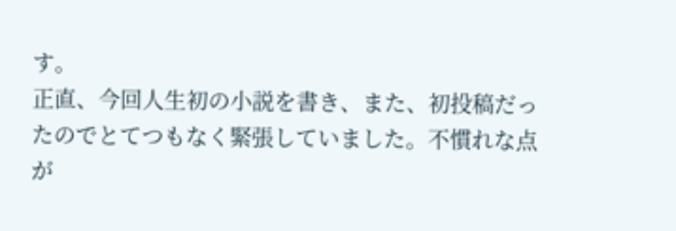す。
正直、今回人生初の小説を書き、また、初投稿だったのでとてつもなく緊張していました。不慣れな点が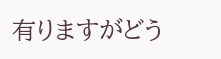有りますがどう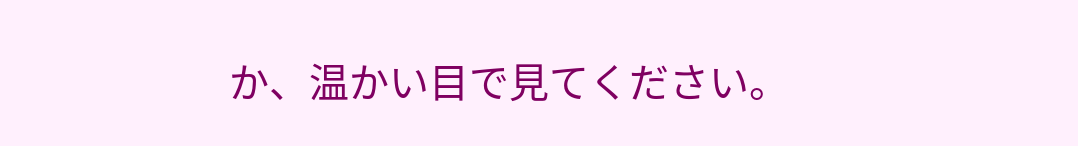か、温かい目で見てください。